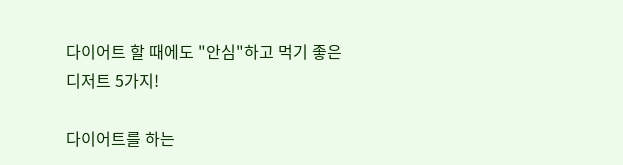다이어트 할 때에도 "안심"하고 먹기 좋은 디저트 5가지!

다이어트를 하는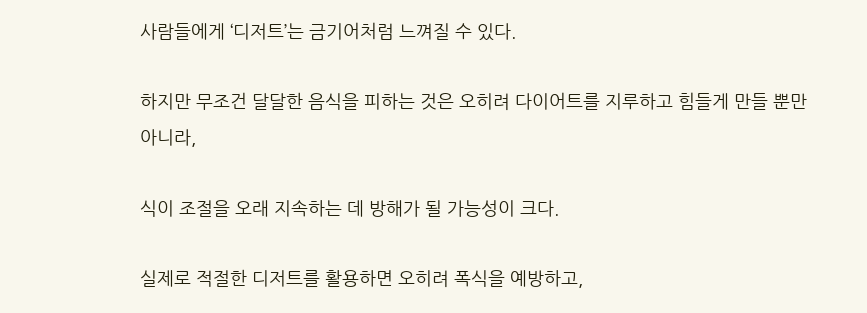사람들에게 ‘디저트’는 금기어처럼 느껴질 수 있다.

하지만 무조건 달달한 음식을 피하는 것은 오히려 다이어트를 지루하고 힘들게 만들 뿐만 아니라,

식이 조절을 오래 지속하는 데 방해가 될 가능성이 크다.

실제로 적절한 디저트를 활용하면 오히려 폭식을 예방하고,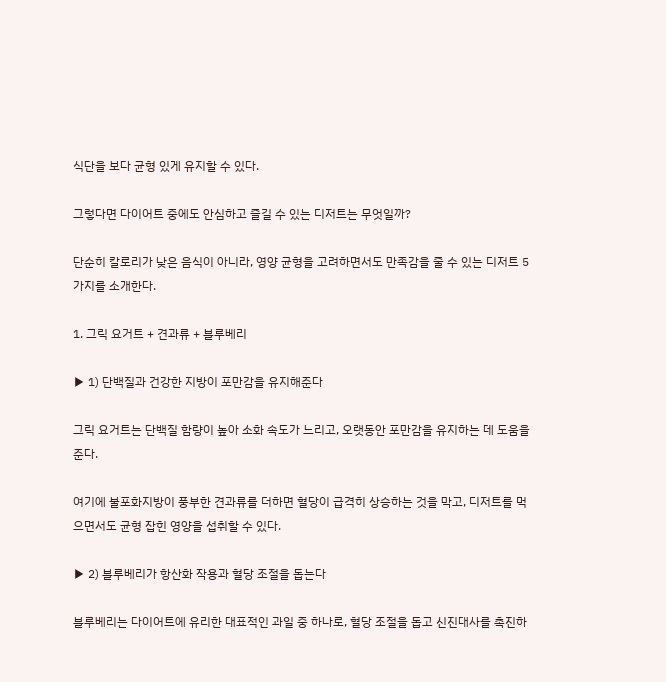식단을 보다 균형 있게 유지할 수 있다.

그렇다면 다이어트 중에도 안심하고 즐길 수 있는 디저트는 무엇일까?

단순히 칼로리가 낮은 음식이 아니라, 영양 균형을 고려하면서도 만족감을 줄 수 있는 디저트 5가지를 소개한다.

1. 그릭 요거트 + 견과류 + 블루베리

▶ 1) 단백질과 건강한 지방이 포만감을 유지해준다

그릭 요거트는 단백질 함량이 높아 소화 속도가 느리고, 오랫동안 포만감을 유지하는 데 도움을 준다.

여기에 불포화지방이 풍부한 견과류를 더하면 혈당이 급격히 상승하는 것을 막고, 디저트를 먹으면서도 균형 잡힌 영양을 섭취할 수 있다.

▶ 2) 블루베리가 항산화 작용과 혈당 조절을 돕는다

블루베리는 다이어트에 유리한 대표적인 과일 중 하나로, 혈당 조절을 돕고 신진대사를 촉진하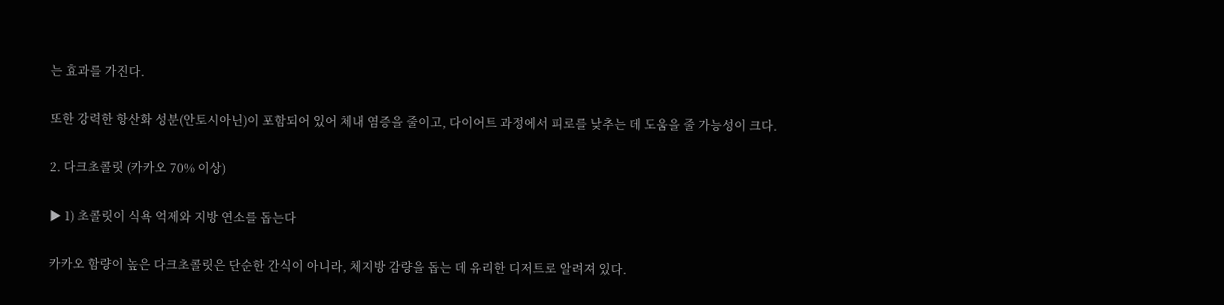는 효과를 가진다.

또한 강력한 항산화 성분(안토시아닌)이 포함되어 있어 체내 염증을 줄이고, 다이어트 과정에서 피로를 낮추는 데 도움을 줄 가능성이 크다.

2. 다크초콜릿 (카카오 70% 이상)

▶ 1) 초콜릿이 식욕 억제와 지방 연소를 돕는다

카카오 함량이 높은 다크초콜릿은 단순한 간식이 아니라, 체지방 감량을 돕는 데 유리한 디저트로 알려져 있다.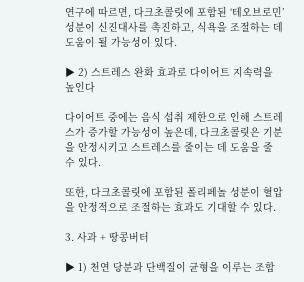연구에 따르면, 다크초콜릿에 포함된 ‘테오브로민’ 성분이 신진대사를 촉진하고, 식욕을 조절하는 데 도움이 될 가능성이 있다.

▶ 2) 스트레스 완화 효과로 다이어트 지속력을 높인다

다이어트 중에는 음식 섭취 제한으로 인해 스트레스가 증가할 가능성이 높은데, 다크초콜릿은 기분을 안정시키고 스트레스를 줄이는 데 도움을 줄 수 있다.

또한, 다크초콜릿에 포함된 폴리페놀 성분이 혈압을 안정적으로 조절하는 효과도 기대할 수 있다.

3. 사과 + 땅콩버터

▶ 1) 천연 당분과 단백질이 균형을 이루는 조합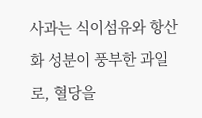사과는 식이섬유와 항산화 성분이 풍부한 과일로, 혈당을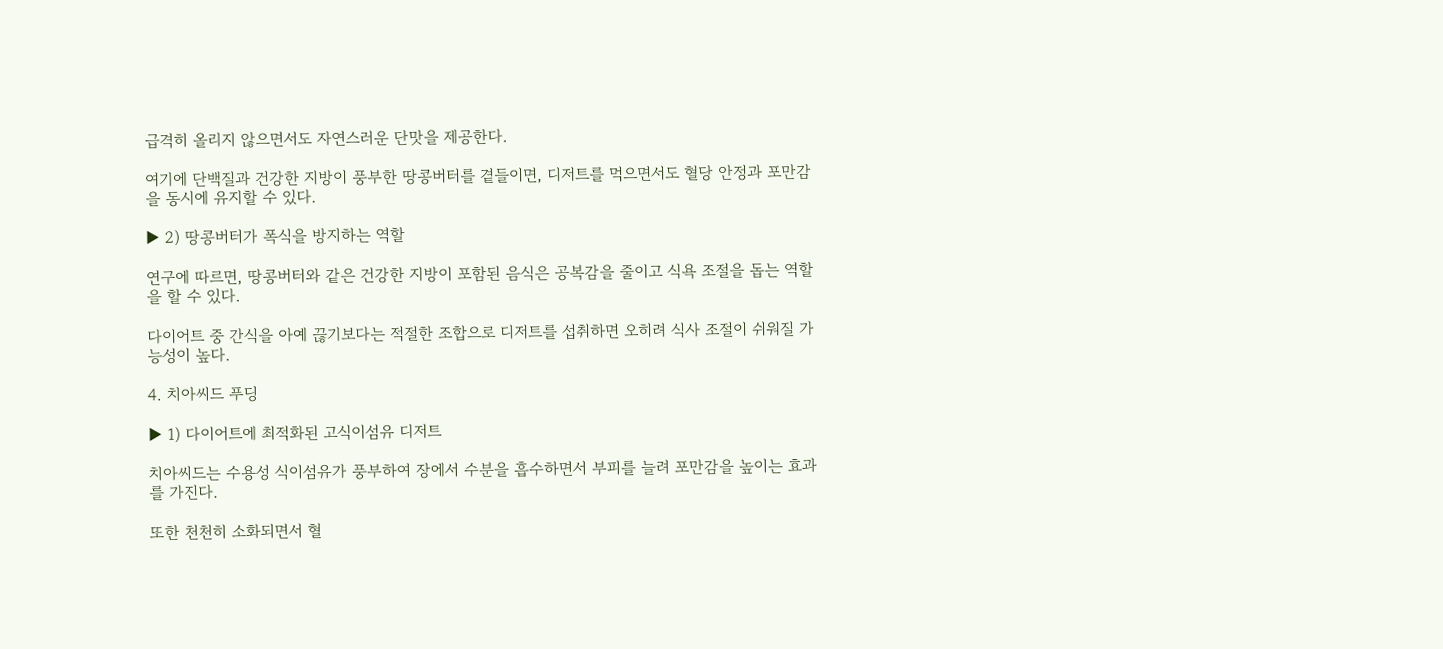급격히 올리지 않으면서도 자연스러운 단맛을 제공한다.

여기에 단백질과 건강한 지방이 풍부한 땅콩버터를 곁들이면, 디저트를 먹으면서도 혈당 안정과 포만감을 동시에 유지할 수 있다.

▶ 2) 땅콩버터가 폭식을 방지하는 역할

연구에 따르면, 땅콩버터와 같은 건강한 지방이 포함된 음식은 공복감을 줄이고 식욕 조절을 돕는 역할을 할 수 있다.

다이어트 중 간식을 아예 끊기보다는 적절한 조합으로 디저트를 섭취하면 오히려 식사 조절이 쉬워질 가능성이 높다.

4. 치아씨드 푸딩

▶ 1) 다이어트에 최적화된 고식이섬유 디저트

치아씨드는 수용성 식이섬유가 풍부하여 장에서 수분을 흡수하면서 부피를 늘려 포만감을 높이는 효과를 가진다.

또한 천천히 소화되면서 혈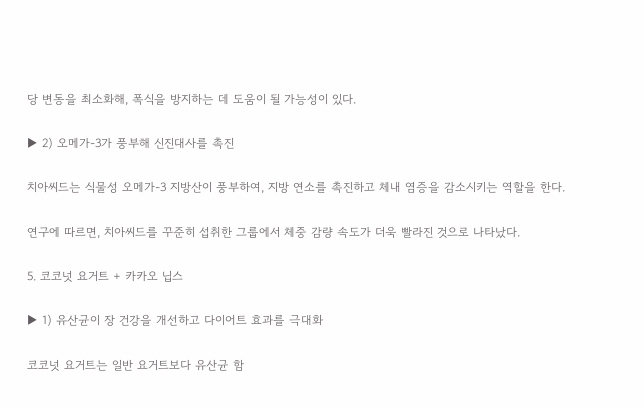당 변동을 최소화해, 폭식을 방지하는 데 도움이 될 가능성이 있다.

▶ 2) 오메가-3가 풍부해 신진대사를 촉진

치아씨드는 식물성 오메가-3 지방산이 풍부하여, 지방 연소를 촉진하고 체내 염증을 감소시키는 역할을 한다.

연구에 따르면, 치아씨드를 꾸준히 섭취한 그룹에서 체중 감량 속도가 더욱 빨라진 것으로 나타났다.

5. 코코넛 요거트 + 카카오 닙스

▶ 1) 유산균이 장 건강을 개선하고 다이어트 효과를 극대화

코코넛 요거트는 일반 요거트보다 유산균 함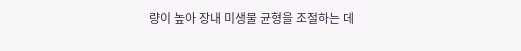량이 높아 장내 미생물 균형을 조절하는 데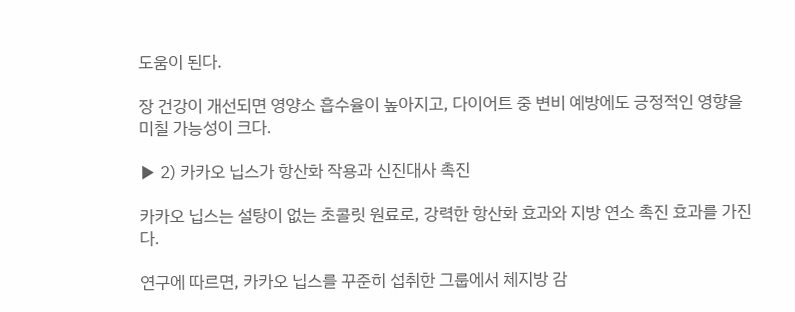도움이 된다.

장 건강이 개선되면 영양소 흡수율이 높아지고, 다이어트 중 변비 예방에도 긍정적인 영향을 미칠 가능성이 크다.

▶ 2) 카카오 닙스가 항산화 작용과 신진대사 촉진

카카오 닙스는 설탕이 없는 초콜릿 원료로, 강력한 항산화 효과와 지방 연소 촉진 효과를 가진다.

연구에 따르면, 카카오 닙스를 꾸준히 섭취한 그룹에서 체지방 감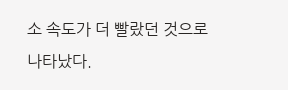소 속도가 더 빨랐던 것으로 나타났다.